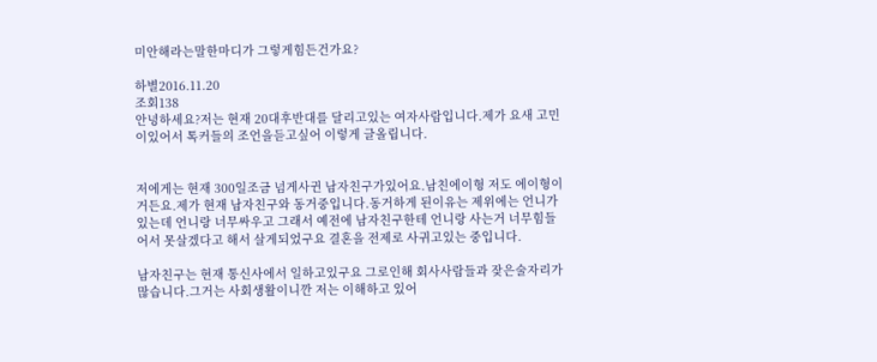미안해라는말한마디가 그렇게힘든건가요?

하별2016.11.20
조회138
안녕하세요?저는 현재 20대후반대를 달리고있는 여자사람입니다.제가 요새 고민이있어서 톡커들의 조언을듣고싶어 이렇게 글올립니다.


저에게는 현재 300일조금 넘게사귄 남자친구가있어요.남친에이형 저도 에이형이거든요.제가 현재 남자친구와 동거중입니다.동거하게 된이유는 제위에는 언니가있는데 언니랑 너무싸우고 그래서 예전에 남자친구한테 언니랑 사는거 너무힘들어서 못살겠다고 해서 살게되었구요 결혼을 전제로 사귀고있는 중입니다.

남자친구는 현재 통신사에서 일하고있구요 그로인해 회사사람들과 잦은술자리가많습니다.그거는 사회생활이니깐 저는 이해하고 있어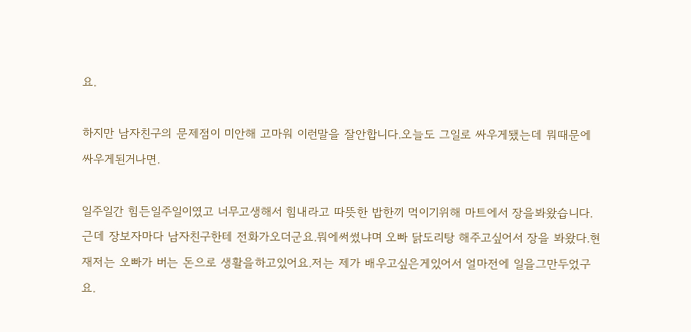요.

하지만 남자친구의 문제점이 미안해 고마워 이런말을 잘안합니다.오늘도 그일로 싸우게됐는데 뭐때문에 싸우게된거나면.

일주일간 힘든일주일이였고 너무고생해서 힘내라고 따뜻한 밥한끼 먹이기위해 마트에서 장을봐왔습니다.
근데 장보자마다 남자친구한테 전화가오더군요.뭐에써썼냐며 오빠 닭도리탕 해주고싶어서 장을 봐왔다.현재저는 오빠가 버는 돈으로 생활을하고있어요.저는 제가 배우고싶은게있어서 얼마전에 일을그만두었구요.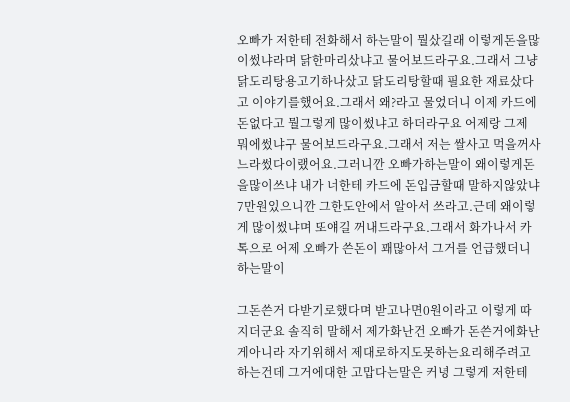오빠가 저한테 전화해서 하는말이 뭘샀길래 이렇게돈을많이썼냐라며 닭한마리샀냐고 물어보드라구요.그래서 그냥 닭도리탕용고기하나샀고 닭도리탕할때 필요한 재료샀다고 이야기를했어요.그래서 왜?라고 물었더니 이제 카드에돈없다고 뭘그렇게 많이썼냐고 하더라구요 어제랑 그제 뭐에썼냐구 물어보드라구요.그래서 저는 쌀사고 먹을꺼사느라썼다이랬어요.그러니깐 오빠가하는말이 왜이렇게돈을많이쓰냐 내가 너한테 카드에 돈입금할때 말하지않았냐 7만원있으니깐 그한도안에서 알아서 쓰라고.근데 왜이렇게 많이썼냐며 또얘길 꺼내드라구요.그래서 화가나서 카톡으로 어제 오빠가 쓴돈이 꽤많아서 그거를 언급했더니 하는말이

그돈쓴거 다받기로했다며 받고나면0원이라고 이렇게 따지더군요 솔직히 말해서 제가화난건 오빠가 돈쓴거에화난게아니라 자기위해서 제대로하지도못하는요리해주려고 하는건데 그거에대한 고맙다는말은 커녕 그렇게 저한테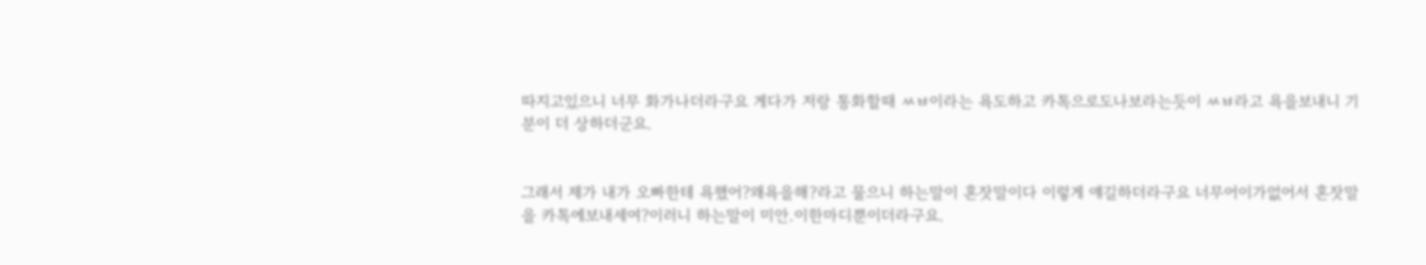따지고있으니 너무 화가나더라구요 게다가 저랑 통화할때 ㅆㅂ이라는 욕도하고 카톡으로도나보라는듯이 ㅆㅂ라고 욕을보내니 기분이 더 상하더군요.


그래서 제가 내가 오빠한테 욕했어?왜욕을해?라고 물으니 하는말이 혼잣말이다 이렇게 얘길하더라구요 너무어이가없어서 혼잣말을 카톡에보내세여?이러니 하는말이 미안.이한마디뿐이더라구요.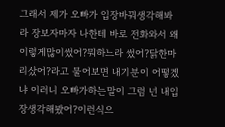그래서 제가 오빠가 입장바꿔생각해봐라 장보자마자 나한테 바로 전화와서 왜이렇게많이썼어?뭐하느라 썼어?닭한마리샀어?라고 물어보면 내기분이 어떻겠냐 이러니 오빠가하는말이 그럼 넌 내입장생각해봤어?이런식으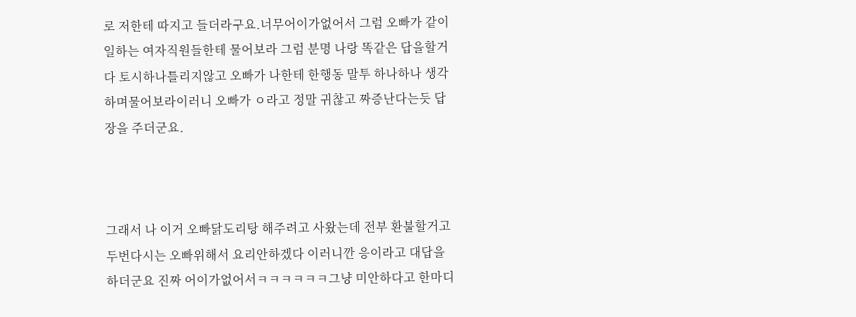로 저한테 따지고 들더라구요.너무어이가없어서 그럼 오빠가 같이일하는 여자직원들한테 물어보라 그럼 분명 나랑 똑같은 답을할거다 토시하나틀리지않고 오빠가 나한테 한행동 말투 하나하나 생각하며물어보라이러니 오빠가 ㅇ라고 정말 귀찮고 짜증난다는듯 답장을 주더군요.



그래서 나 이거 오빠닭도리탕 해주려고 사왔는데 전부 환불할거고 두번다시는 오빠위해서 요리안하겠다 이러니깐 응이라고 대답을 하더군요 진짜 어이가없어서ㅋㅋㅋㅋㅋㅋ그냥 미안하다고 한마디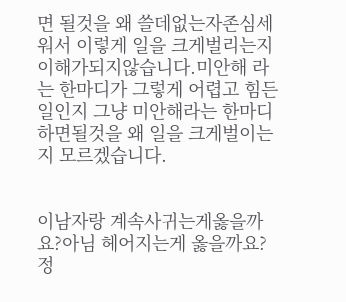면 될것을 왜 쓸데없는자존심세워서 이렇게 일을 크게벌리는지 이해가되지않습니다.미안해 라는 한마디가 그렇게 어렵고 힘든일인지 그냥 미안해라는 한마디하면될것을 왜 일을 크게벌이는지 모르겠습니다.


이남자랑 계속사귀는게옳을까요?아님 헤어지는게 옳을까요?정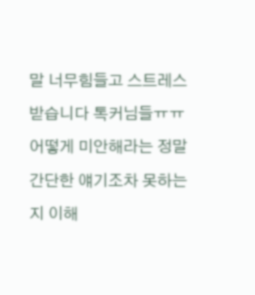말 너무힘들고 스트레스 받습니다 톡커님들ㅠㅠ어떻게 미안해라는 정말 간단한 얘기조차 못하는지 이해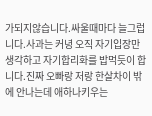가되지않습니다.싸울때마다 늘그럽니다.사과는 커녕 오직 자기입장만 생각하고 자기합리화를 밥먹듯이 합니다.진짜 오빠랑 저랑 한살차이 밖에 안나는데 애하나키우는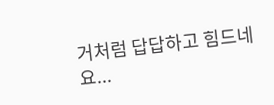거처럼 답답하고 힘드네요...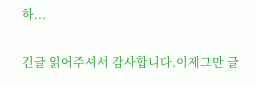하...


긴글 읽어주셔서 감사합니다.이제그만 글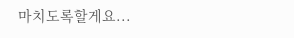마치도록할게요...